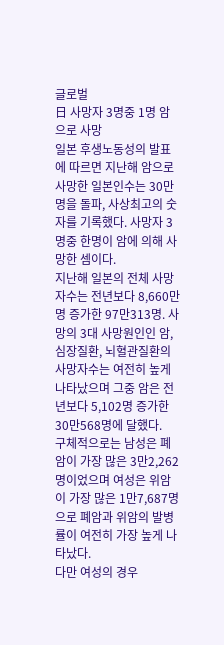글로벌
日 사망자 3명중 1명 암으로 사망
일본 후생노동성의 발표에 따르면 지난해 암으로 사망한 일본인수는 30만명을 돌파, 사상최고의 숫자를 기록했다. 사망자 3명중 한명이 암에 의해 사망한 셈이다.
지난해 일본의 전체 사망자수는 전년보다 8,660만명 증가한 97만313명. 사망의 3대 사망원인인 암, 심장질환, 뇌혈관질환의 사망자수는 여전히 높게 나타났으며 그중 암은 전년보다 5,102명 증가한 30만568명에 달했다.
구체적으로는 남성은 폐암이 가장 많은 3만2,262명이었으며 여성은 위암이 가장 많은 1만7,687명으로 폐암과 위암의 발병률이 여전히 가장 높게 나타났다.
다만 여성의 경우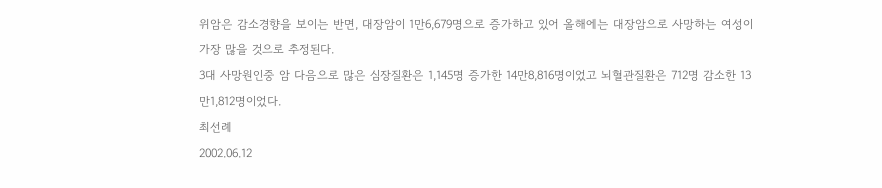위암은 감소경향을 보이는 반면, 대장암이 1만6,679명으로 증가하고 있어 올해에는 대장암으로 사망하는 여성이 가장 많을 것으로 추정된다.
3대 사망원인중 암 다음으로 많은 심장질환은 1,145명 증가한 14만8,816명이었고 뇌혈관질환은 712명 감소한 13만1,812명이었다.
최선례
2002.06.12